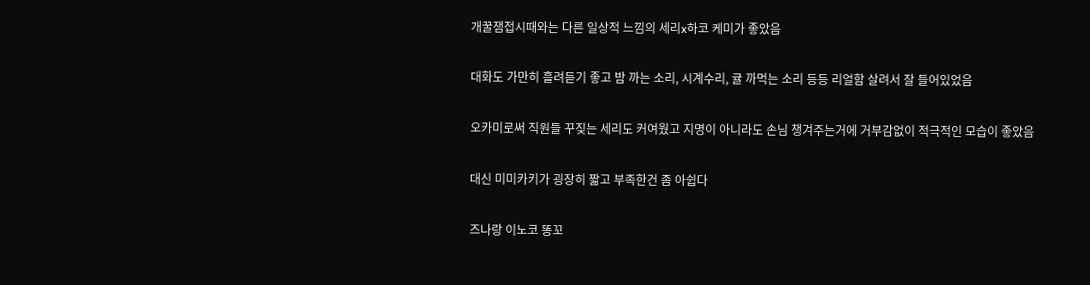개꿀잼접시때와는 다른 일상적 느낌의 세리x하코 케미가 좋았음

대화도 가만히 흘려듣기 좋고 밤 까는 소리, 시계수리, 귤 까먹는 소리 등등 리얼함 살려서 잘 들어있었음

오카미로써 직원들 꾸짖는 세리도 커여웠고 지명이 아니라도 손님 챙겨주는거에 거부감없이 적극적인 모습이 좋았음

대신 미미카키가 굉장히 짧고 부족한건 좀 아쉽다

즈나랑 이노코 똥꼬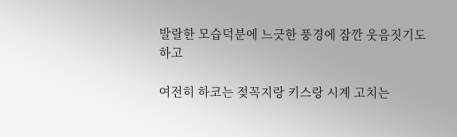발랄한 모습덕분에 느긋한 풍경에 잠깐 웃음짓기도 하고

여전히 하코는 젖꼭지랑 키스랑 시계 고치는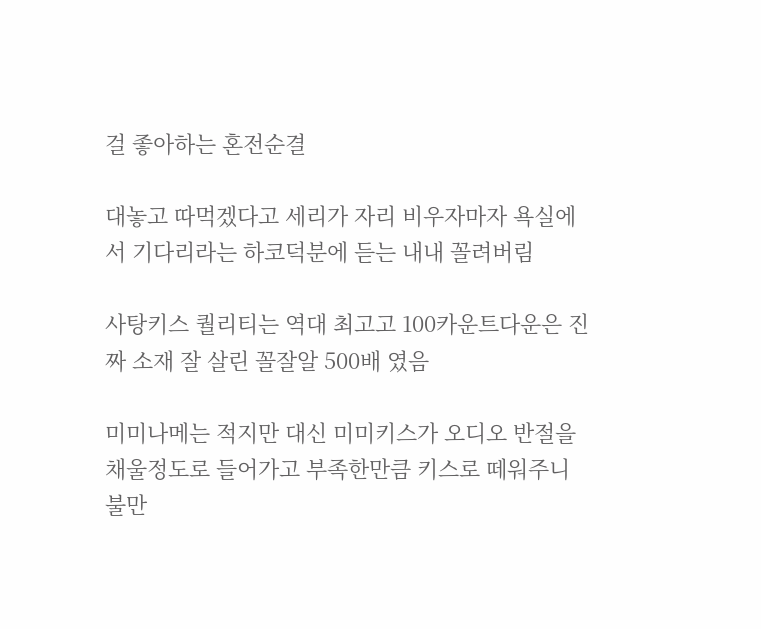걸 좋아하는 혼전순결

대놓고 따먹겠다고 세리가 자리 비우자마자 욕실에서 기다리라는 하코덕분에 듣는 내내 꼴려버림

사탕키스 퀄리티는 역대 최고고 100카운트다운은 진짜 소재 잘 살린 꼴잘알 500배 였음

미미나메는 적지만 대신 미미키스가 오디오 반절을 채울정도로 들어가고 부족한만큼 키스로 떼워주니 불만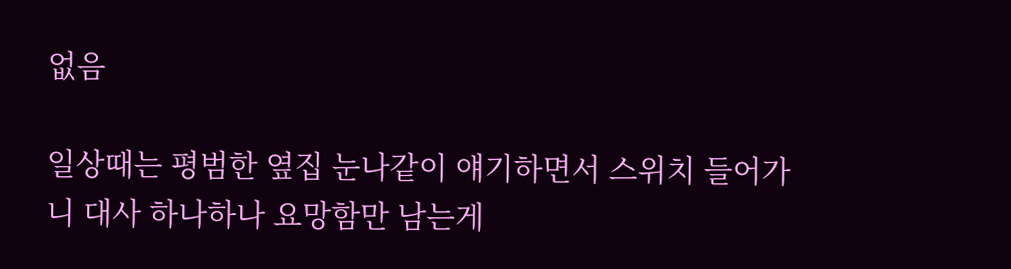없음

일상때는 평범한 옆집 눈나같이 얘기하면서 스위치 들어가니 대사 하나하나 요망함만 남는게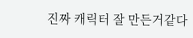진짜 캐릭터 잘 만든거같다